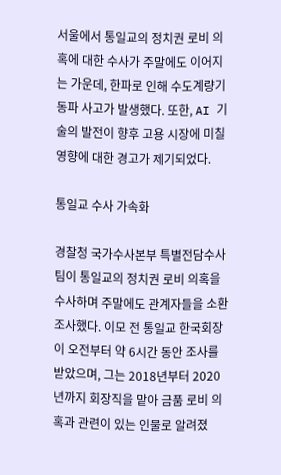서울에서 통일교의 정치권 로비 의혹에 대한 수사가 주말에도 이어지는 가운데, 한파로 인해 수도계량기 동파 사고가 발생했다. 또한, AI 기술의 발전이 향후 고용 시장에 미칠 영향에 대한 경고가 제기되었다.

통일교 수사 가속화

경찰청 국가수사본부 특별전담수사팀이 통일교의 정치권 로비 의혹을 수사하며 주말에도 관계자들을 소환 조사했다. 이모 전 통일교 한국회장이 오전부터 약 6시간 동안 조사를 받았으며, 그는 2018년부터 2020년까지 회장직을 맡아 금품 로비 의혹과 관련이 있는 인물로 알려졌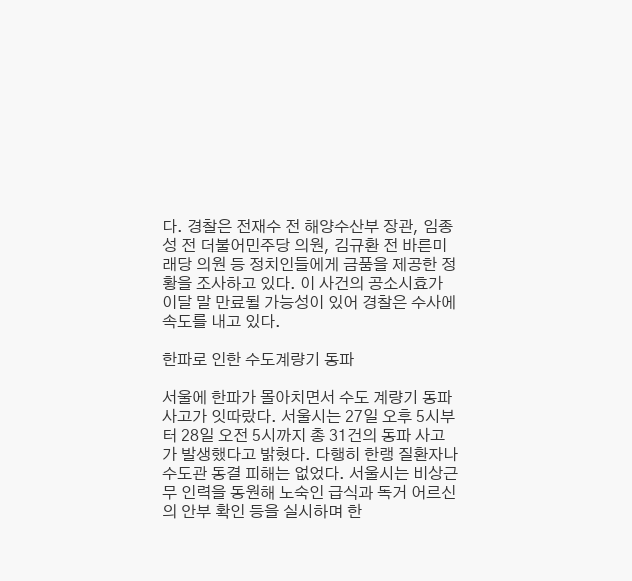다. 경찰은 전재수 전 해양수산부 장관, 임종성 전 더불어민주당 의원, 김규환 전 바른미래당 의원 등 정치인들에게 금품을 제공한 정황을 조사하고 있다. 이 사건의 공소시효가 이달 말 만료될 가능성이 있어 경찰은 수사에 속도를 내고 있다.

한파로 인한 수도계량기 동파

서울에 한파가 몰아치면서 수도 계량기 동파 사고가 잇따랐다. 서울시는 27일 오후 5시부터 28일 오전 5시까지 총 31건의 동파 사고가 발생했다고 밝혔다. 다행히 한랭 질환자나 수도관 동결 피해는 없었다. 서울시는 비상근무 인력을 동원해 노숙인 급식과 독거 어르신의 안부 확인 등을 실시하며 한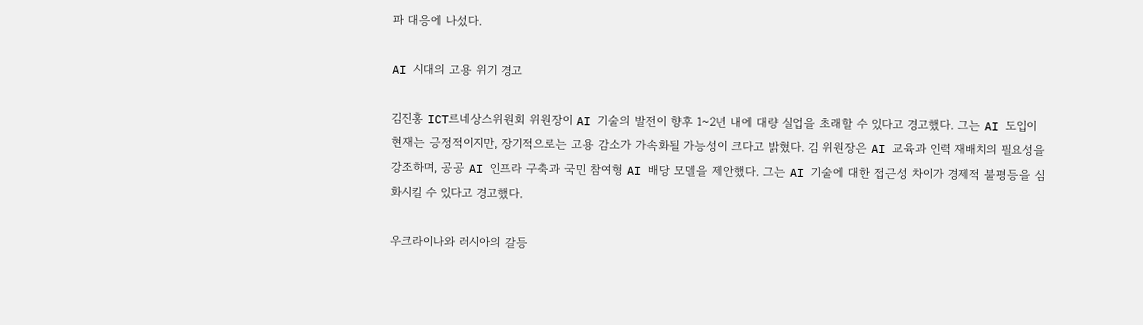파 대응에 나섰다.

AI 시대의 고용 위기 경고

김진홍 ICT르네상스위원회 위원장이 AI 기술의 발전이 향후 1~2년 내에 대량 실업을 초래할 수 있다고 경고했다. 그는 AI 도입이 현재는 긍정적이지만, 장기적으로는 고용 감소가 가속화될 가능성이 크다고 밝혔다. 김 위원장은 AI 교육과 인력 재배치의 필요성을 강조하며, 공공 AI 인프라 구축과 국민 참여형 AI 배당 모델을 제안했다. 그는 AI 기술에 대한 접근성 차이가 경제적 불평등을 심화시킬 수 있다고 경고했다.

우크라이나와 러시아의 갈등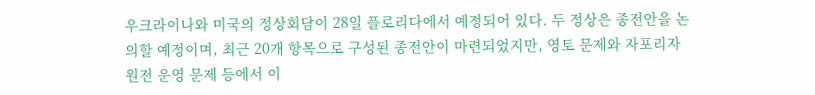우크라이나와 미국의 정상회담이 28일 플로리다에서 예정되어 있다. 두 정상은 종전안을 논의할 예정이며, 최근 20개 항목으로 구성된 종전안이 마련되었지만, 영토 문제와 자포리자 원전 운영 문제 등에서 이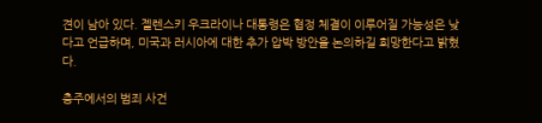견이 남아 있다. 젤렌스키 우크라이나 대통령은 협정 체결이 이루어질 가능성은 낮다고 언급하며, 미국과 러시아에 대한 추가 압박 방안을 논의하길 희망한다고 밝혔다.

충주에서의 범죄 사건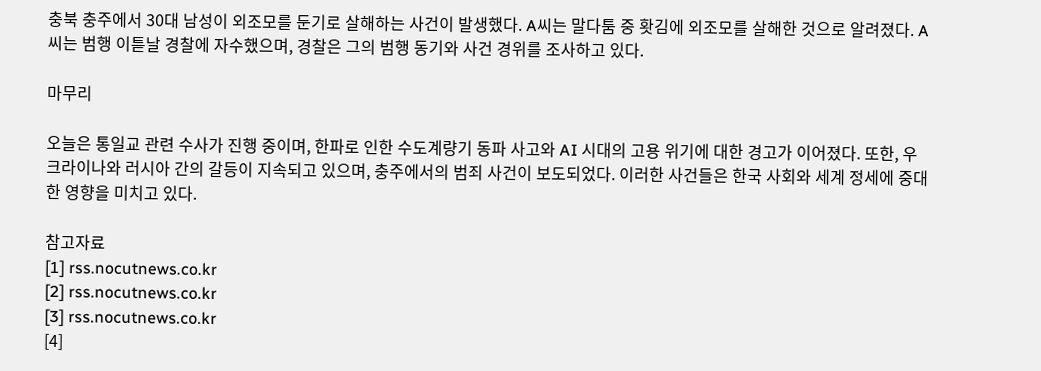충북 충주에서 30대 남성이 외조모를 둔기로 살해하는 사건이 발생했다. A씨는 말다툼 중 홧김에 외조모를 살해한 것으로 알려졌다. A씨는 범행 이튿날 경찰에 자수했으며, 경찰은 그의 범행 동기와 사건 경위를 조사하고 있다.

마무리

오늘은 통일교 관련 수사가 진행 중이며, 한파로 인한 수도계량기 동파 사고와 AI 시대의 고용 위기에 대한 경고가 이어졌다. 또한, 우크라이나와 러시아 간의 갈등이 지속되고 있으며, 충주에서의 범죄 사건이 보도되었다. 이러한 사건들은 한국 사회와 세계 정세에 중대한 영향을 미치고 있다.

참고자료
[1] rss.nocutnews.co.kr
[2] rss.nocutnews.co.kr
[3] rss.nocutnews.co.kr
[4]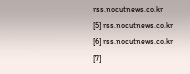rss.nocutnews.co.kr
[5] rss.nocutnews.co.kr
[6] rss.nocutnews.co.kr
[7]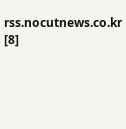rss.nocutnews.co.kr
[8]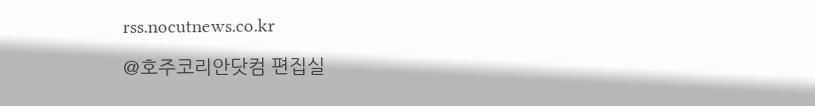rss.nocutnews.co.kr

@호주코리안닷컴 편집실